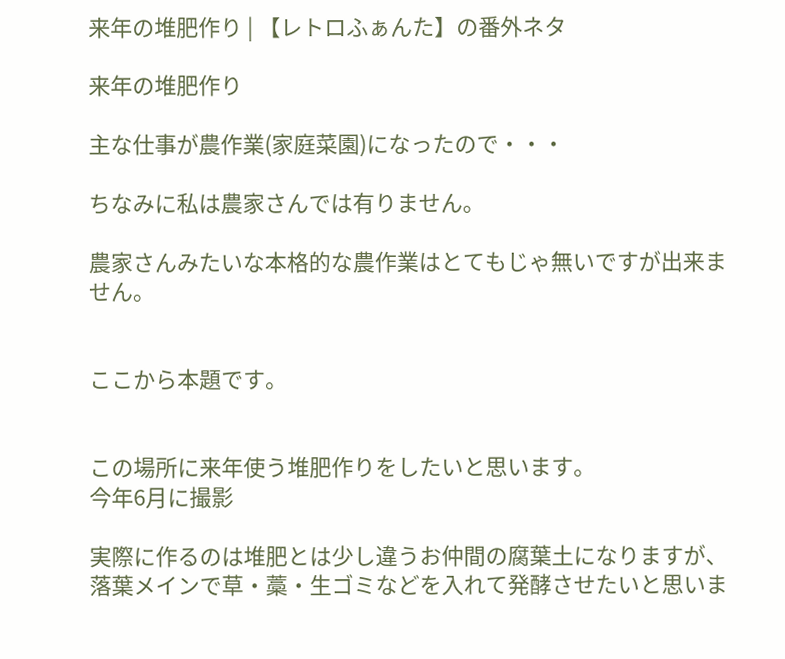来年の堆肥作り | 【レトロふぁんた】の番外ネタ

来年の堆肥作り

主な仕事が農作業(家庭菜園)になったので・・・

ちなみに私は農家さんでは有りません。

農家さんみたいな本格的な農作業はとてもじゃ無いですが出来ません。


ここから本題です。


この場所に来年使う堆肥作りをしたいと思います。
今年6月に撮影

実際に作るのは堆肥とは少し違うお仲間の腐葉土になりますが、落葉メインで草・藁・生ゴミなどを入れて発酵させたいと思いま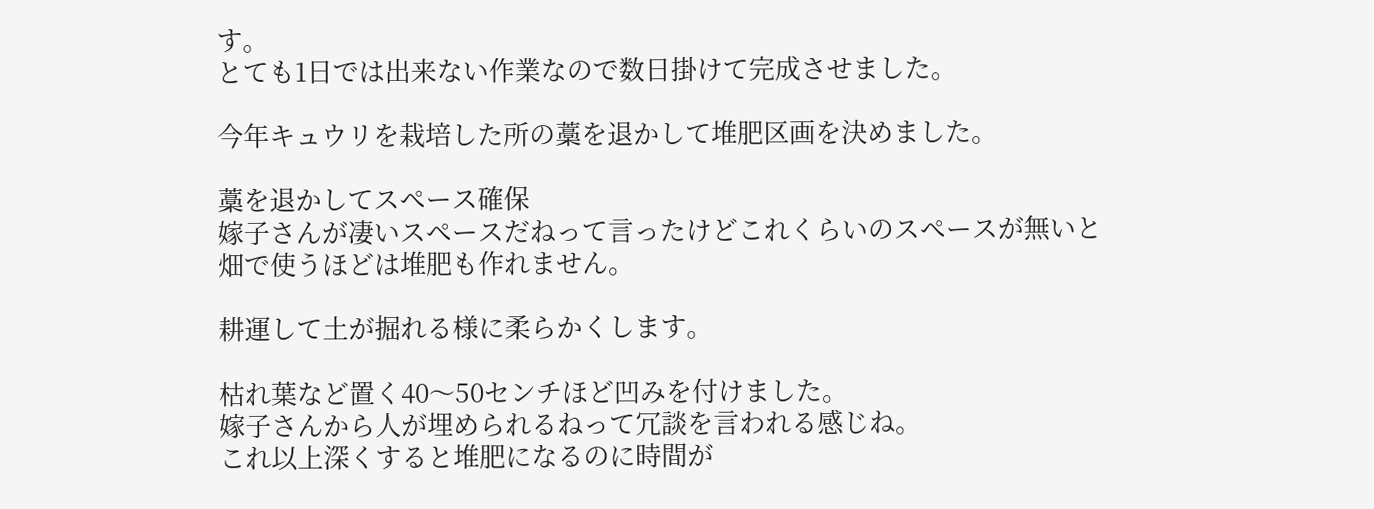す。
とても1日では出来ない作業なので数日掛けて完成させました。

今年キュウリを栽培した所の藁を退かして堆肥区画を決めました。

藁を退かしてスペース確保
嫁子さんが凄いスペースだねって言ったけどこれくらいのスペースが無いと畑で使うほどは堆肥も作れません。

耕運して土が掘れる様に柔らかくします。

枯れ葉など置く40〜50センチほど凹みを付けました。
嫁子さんから人が埋められるねって冗談を言われる感じね。
これ以上深くすると堆肥になるのに時間が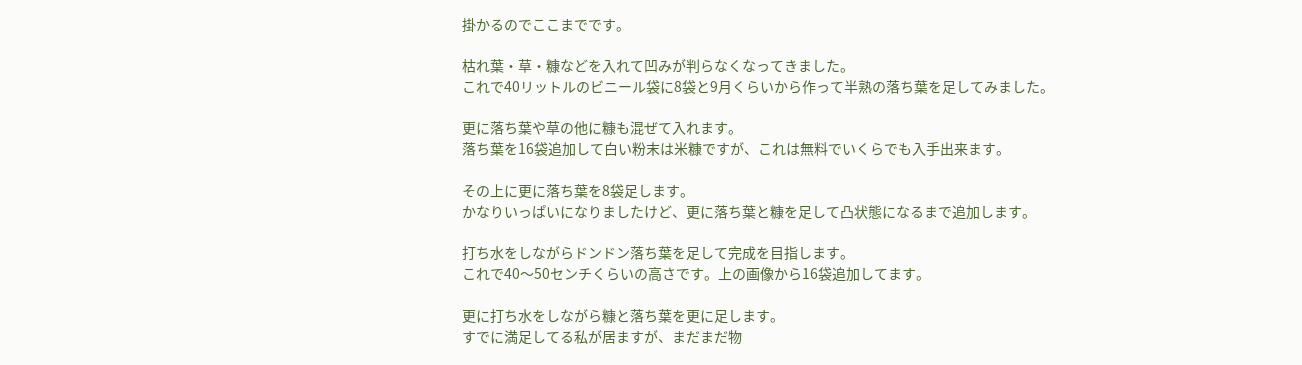掛かるのでここまでです。

枯れ葉・草・糠などを入れて凹みが判らなくなってきました。
これで40リットルのビニール袋に8袋と9月くらいから作って半熟の落ち葉を足してみました。

更に落ち葉や草の他に糠も混ぜて入れます。
落ち葉を16袋追加して白い粉末は米糠ですが、これは無料でいくらでも入手出来ます。

その上に更に落ち葉を8袋足します。
かなりいっぱいになりましたけど、更に落ち葉と糠を足して凸状態になるまで追加します。

打ち水をしながらドンドン落ち葉を足して完成を目指します。
これで40〜50センチくらいの高さです。上の画像から16袋追加してます。

更に打ち水をしながら糠と落ち葉を更に足します。
すでに満足してる私が居ますが、まだまだ物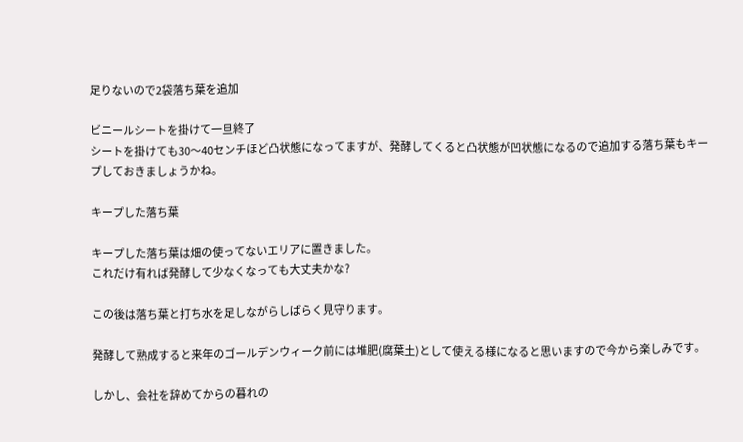足りないので2袋落ち葉を追加

ビニールシートを掛けて一旦終了
シートを掛けても30〜40センチほど凸状態になってますが、発酵してくると凸状態が凹状態になるので追加する落ち葉もキープしておきましょうかね。

キープした落ち葉

キープした落ち葉は畑の使ってないエリアに置きました。
これだけ有れば発酵して少なくなっても大丈夫かな?

この後は落ち葉と打ち水を足しながらしばらく見守ります。

発酵して熟成すると来年のゴールデンウィーク前には堆肥(腐葉土)として使える様になると思いますので今から楽しみです。

しかし、会社を辞めてからの暮れの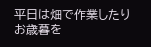平日は畑で作業したりお歳暮を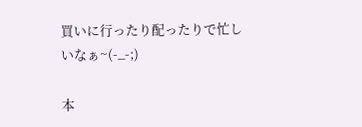買いに行ったり配ったりで忙しいなぁ~(-_-;)

本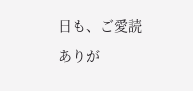日も、ご愛読ありが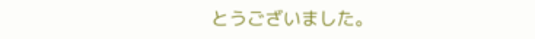とうございました。